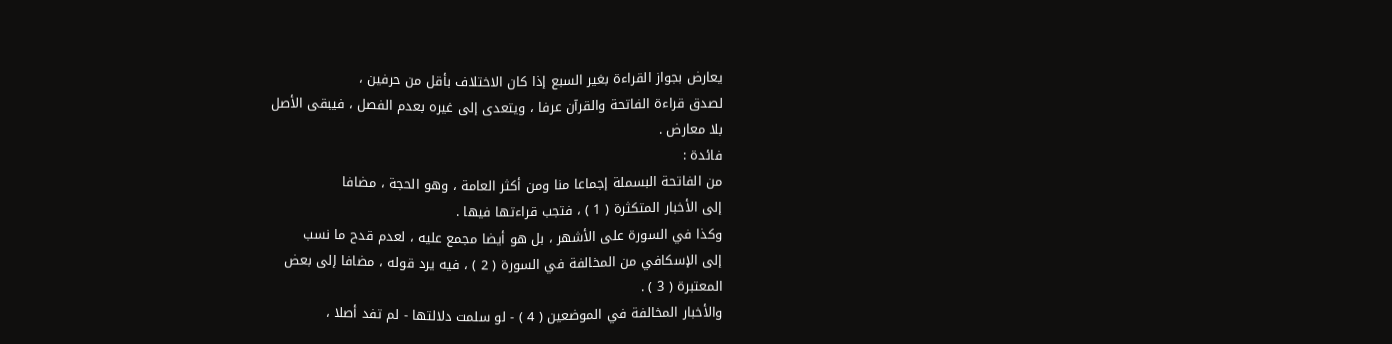يعارض بجواز القراءة بغير السبع إذا كان الاختلاف بأقل من حرفين ،
لصدق قراءة الفاتحة والقرآن عرفا ، ويتعدى إلى غيره بعدم الفصل ، فيبقى الأصل
بلا معارض .
فائدة :
من الفاتحة البسملة إجماعا منا ومن أكثر العامة ، وهو الحجة ، مضافا
إلى الأخبار المتكثرة ( 1 ) ، فتجب قراءتها فيها .
وكذا في السورة على الأشهر ، بل هو أيضا مجمع عليه ، لعدم قدح ما نسب
إلى الإسكافي من المخالفة في السورة ( 2 ) ، فيه يرد قوله ، مضافا إلى بعض
المعتبرة ( 3 ) .
والأخبار المخالفة في الموضعين ( 4 ) - لو سلمت دلالتها - لم تفد أصلا ،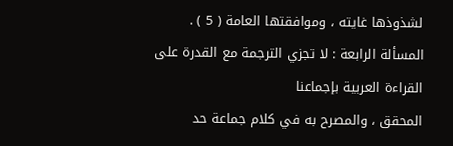لشذوذها غايته ، وموافقتها العامة ( 5 ) .
المسألة الرابعة : لا تجزي الترجمة مع القدرة على القراءة العربية بإجماعنا
المحقق ، والمصرح به في كلام جماعة حد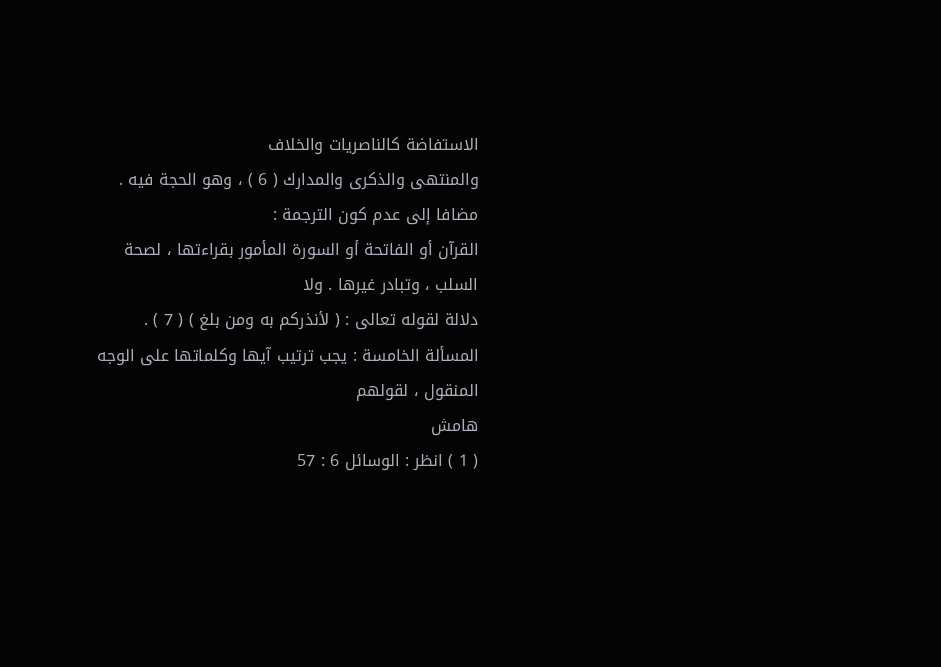الاستفاضة كالناصريات والخلاف
والمنتهى والذكرى والمدارك ( 6 ) ، وهو الحجة فيه . مضافا إلى عدم كون الترجمة :
القرآن أو الفاتحة أو السورة المأمور بقراءتها ، لصحة السلب ، وتبادر غيرها . ولا
دلالة لقوله تعالى : ( لأنذركم به ومن بلغ ) ( 7 ) .
المسألة الخامسة : يجب ترتيب آيها وكلماتها على الوجه المنقول ، لقولهم
هامش
( 1 ) انظر : الوسائل 6 : 57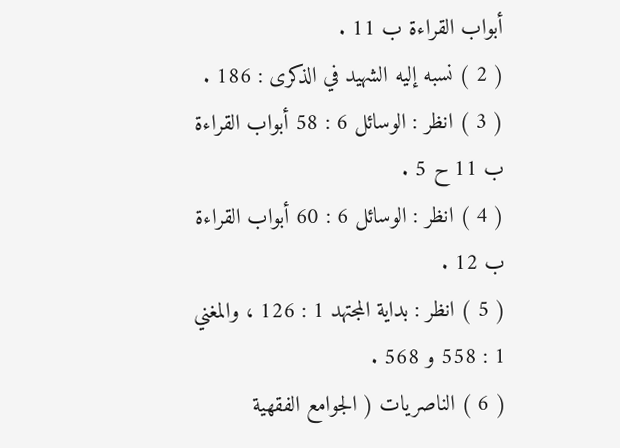أبواب القراءة ب 11 .
( 2 ) نسبه إليه الشهيد في الذكرى : 186 .
( 3 ) انظر : الوسائل 6 : 58 أبواب القراءة ب 11 ح 5 .
( 4 ) انظر : الوسائل 6 : 60 أبواب القراءة ب 12 .
( 5 ) انظر : بداية المجتهد 1 : 126 ، والمغني 1 : 558 و 568 .
( 6 ) الناصريات ( الجوامع الفقهية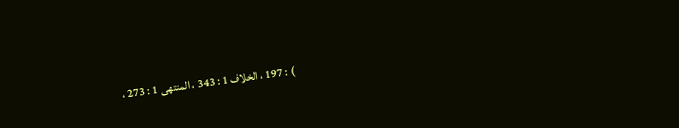) : 197 ، الخلاف 1 : 343 ، المنتهى 1 : 273 ،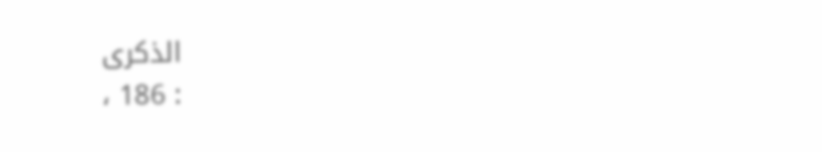الذكرى
: 186 ،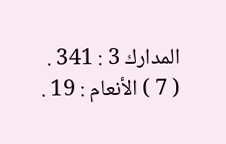المدارك 3 : 341 .
( 7 ) الأنعام : 19 .